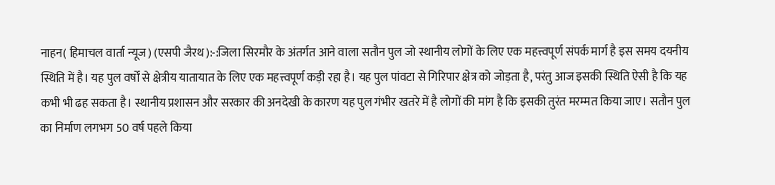नाहन( हिमाचल वार्ता न्यूज) (एसपी जैरथ):-:जिला सिरमौर के अंतर्गत आने वाला सतौन पुल जो स्थानीय लोगों के लिए एक महत्त्वपूर्ण संपर्क मार्ग है इस समय दयनीय स्थिति में है। यह पुल वर्षों से क्षेत्रीय यातायात के लिए एक महत्त्वपूर्ण कड़ी रहा है। यह पुल पांवटा से गिरिपार क्षेत्र को जोड़ता है, परंतु आज इसकी स्थिति ऐसी है कि यह कभी भी ढह सकता है। स्थानीय प्रशासन और सरकार की अनदेखी के कारण यह पुल गंभीर खतरे में है लोगों की मांग है कि इसकी तुरंत मरम्मत किया जाए। सतौन पुल का निर्माण लगभग 50 वर्ष पहले किया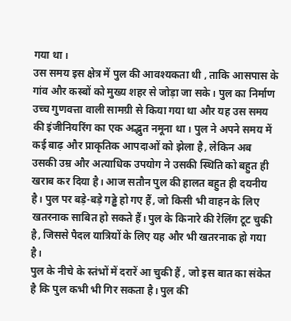गया था।
उस समय इस क्षेत्र में पुल की आवश्यकता थी , ताकि आसपास के गांव और कस्बों को मुख्य शहर से जोड़ा जा सके। पुल का निर्माण उच्च गुणवत्ता वाली सामग्री से किया गया था और यह उस समय की इंजीनियरिंग का एक अद्भुत नमूना था। पुल ने अपने समय में कई बाढ़ और प्राकृतिक आपदाओं को झेला है, लेकिन अब उसकी उम्र और अत्याधिक उपयोग ने उसकी स्थिति को बहुत ही खराब कर दिया है। आज सतौन पुल की हालत बहुत ही दयनीय है। पुल पर बड़े-बड़े गड्ढे हो गए हैं, जो किसी भी वाहन के लिए खतरनाक साबित हो सकते हैं। पुल के किनारे की रेलिंग टूट चुकी है, जिससे पैदल यात्रियों के लिए यह और भी खतरनाक हो गया है।
पुल के नीचे के स्तंभों में दरारें आ चुकी हैं , जो इस बात का संकेत है कि पुल कभी भी गिर सकता है। पुल की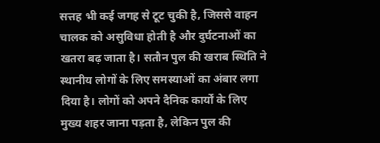सत्तह भी कई जगह से टूट चुकी है, जिससे वाहन चालक को असुविधा होती है और दुर्घटनाओं का खतरा बढ़ जाता है। सतौन पुल की खराब स्थिति ने स्थानीय लोगों के लिए समस्याओं का अंबार लगा दिया है। लोगों को अपने दैनिक कार्यों के लिए मुख्य शहर जाना पड़ता है, लेकिन पुल की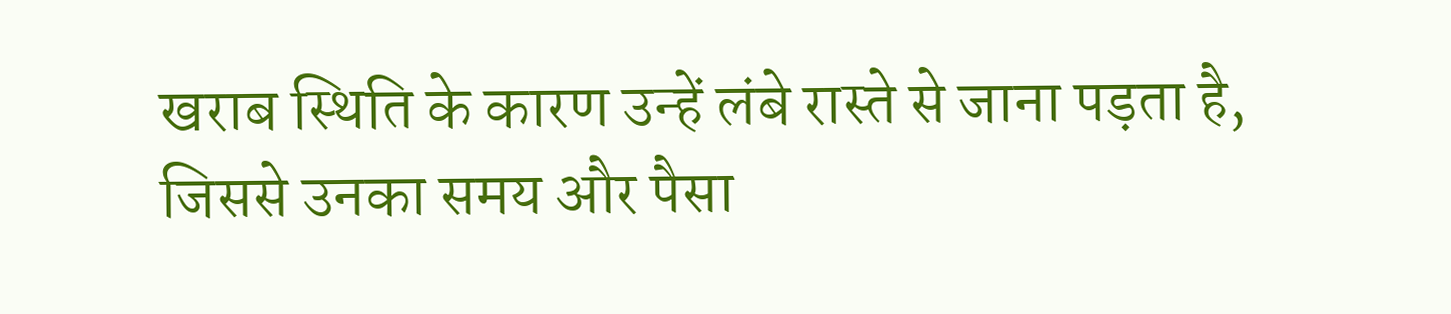खराब स्थिति के कारण उन्हें लंबे रास्ते से जाना पड़ता है, जिससे उनका समय और पैसा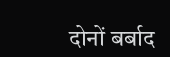दोनों बर्बाद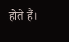होते हैं।